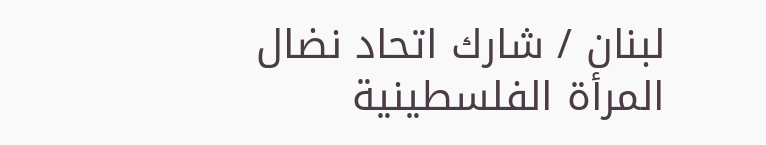لبنان / شارك اتحاد نضال المرأة الفلسطينية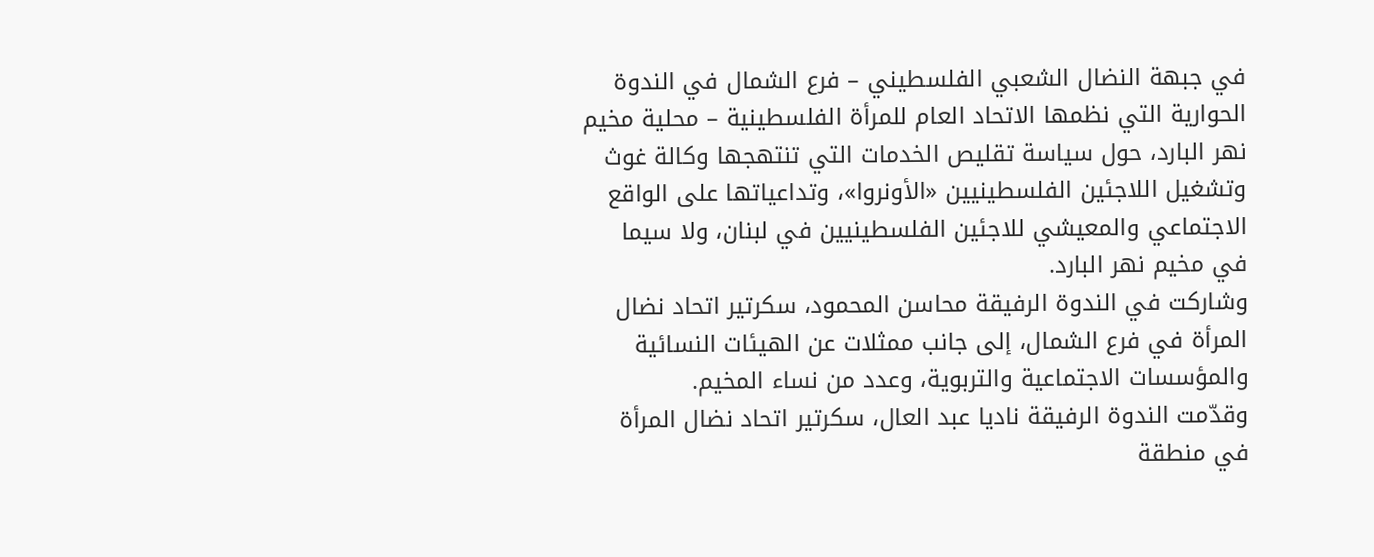في جبهة النضال الشعبي الفلسطيني – فرع الشمال في الندوة الحوارية التي نظمها الاتحاد العام للمرأة الفلسطينية – محلية مخيم نهر البارد، حول سياسة تقليص الخدمات التي تنتهجها وكالة غوث وتشغيل اللاجئين الفلسطينيين «الأونروا»، وتداعياتها على الواقع الاجتماعي والمعيشي للاجئين الفلسطينيين في لبنان، ولا سيما في مخيم نهر البارد.
وشاركت في الندوة الرفيقة محاسن المحمود، سكرتير اتحاد نضال المرأة في فرع الشمال، إلى جانب ممثلات عن الهيئات النسائية والمؤسسات الاجتماعية والتربوية، وعدد من نساء المخيم.
وقدّمت الندوة الرفيقة ناديا عبد العال، سكرتير اتحاد نضال المرأة في منطقة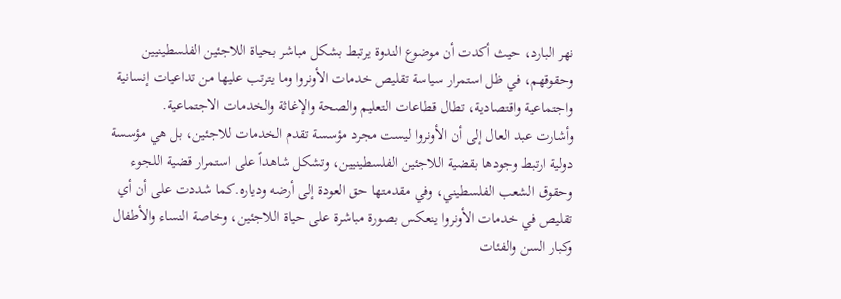نهر البارد، حيث أكدت أن موضوع الندوة يرتبط بشكل مباشر بحياة اللاجئين الفلسطينيين وحقوقهم، في ظل استمرار سياسة تقليص خدمات الأونروا وما يترتب عليها من تداعيات إنسانية واجتماعية واقتصادية، تطال قطاعات التعليم والصحة والإغاثة والخدمات الاجتماعية.
وأشارت عبد العال إلى أن الأونروا ليست مجرد مؤسسة تقدم الخدمات للاجئين، بل هي مؤسسة دولية ارتبط وجودها بقضية اللاجئين الفلسطينيين، وتشكل شاهداً على استمرار قضية اللجوء وحقوق الشعب الفلسطيني، وفي مقدمتها حق العودة إلى أرضه ودياره.كما شددت على أن أي تقليص في خدمات الأونروا ينعكس بصورة مباشرة على حياة اللاجئين، وخاصة النساء والأطفال وكبار السن والفئات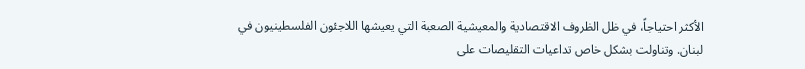الأكثر احتياجاً، في ظل الظروف الاقتصادية والمعيشية الصعبة التي يعيشها اللاجئون الفلسطينيون في لبنان. وتناولت بشكل خاص تداعيات التقليصات على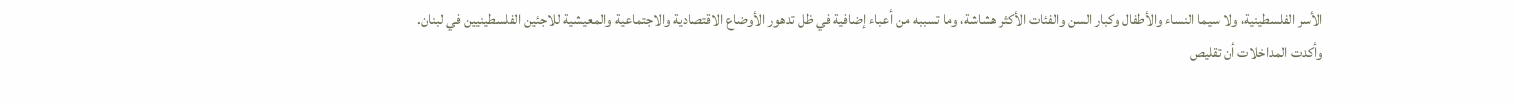الأسر الفلسطينية، ولا سيما النساء والأطفال وكبار السن والفئات الأكثر هشاشة، وما تسببه من أعباء إضافية في ظل تدهور الأوضاع الاقتصادية والاجتماعية والمعيشية للاجئين الفلسطينيين في لبنان.
وأكدت المداخلات أن تقليص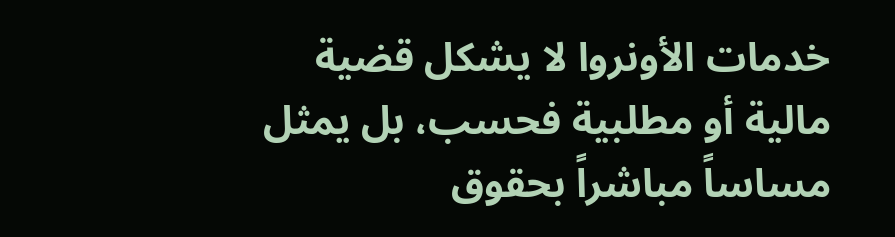خدمات الأونروا لا يشكل قضية مالية أو مطلبية فحسب، بل يمثل مساساً مباشراً بحقوق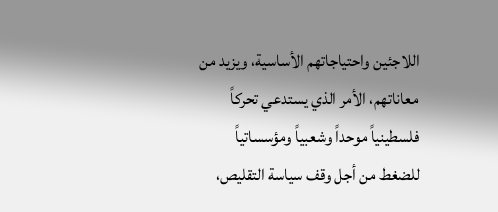اللاجئين واحتياجاتهم الأساسية، ويزيد من معاناتهم، الأمر الذي يستدعي تحركاً فلسطينياً موحداً وشعبياً ومؤسساتياً للضغط من أجل وقف سياسة التقليص،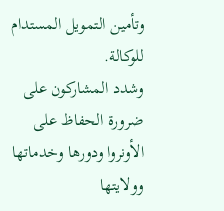وتأمين التمويل المستدام للوكالة.
وشدد المشاركون على ضرورة الحفاظ على الأونروا ودورها وخدماتها وولايتها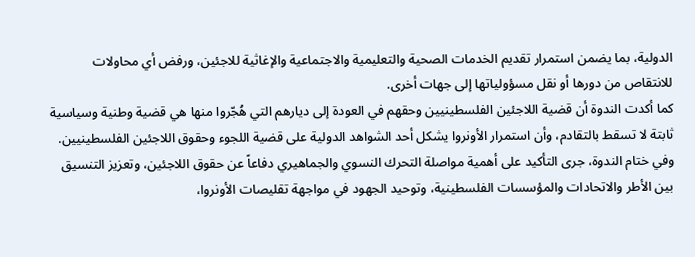الدولية، بما يضمن استمرار تقديم الخدمات الصحية والتعليمية والاجتماعية والإغاثية للاجئين، ورفض أي محاولات للانتقاص من دورها أو نقل مسؤولياتها إلى جهات أخرى.
كما أكدت الندوة أن قضية اللاجئين الفلسطينيين وحقهم في العودة إلى ديارهم التي هُجّروا منها هي قضية وطنية وسياسية ثابتة لا تسقط بالتقادم، وأن استمرار الأونروا يشكل أحد الشواهد الدولية على قضية اللجوء وحقوق اللاجئين الفلسطينيين.
وفي ختام الندوة، جرى التأكيد على أهمية مواصلة التحرك النسوي والجماهيري دفاعاً عن حقوق اللاجئين، وتعزيز التنسيق بين الأطر والاتحادات والمؤسسات الفلسطينية، وتوحيد الجهود في مواجهة تقليصات الأونروا،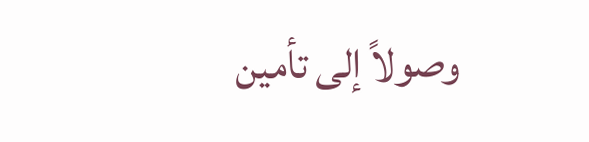وصولاً إلى تأمين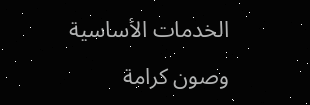الخدمات الأساسية وصون كرامة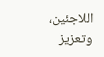اللاجئين، وتعزيز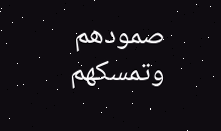صمودهم وتمسكهم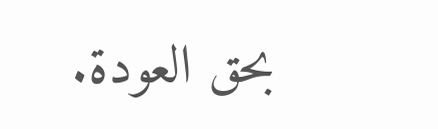بحق العودة.